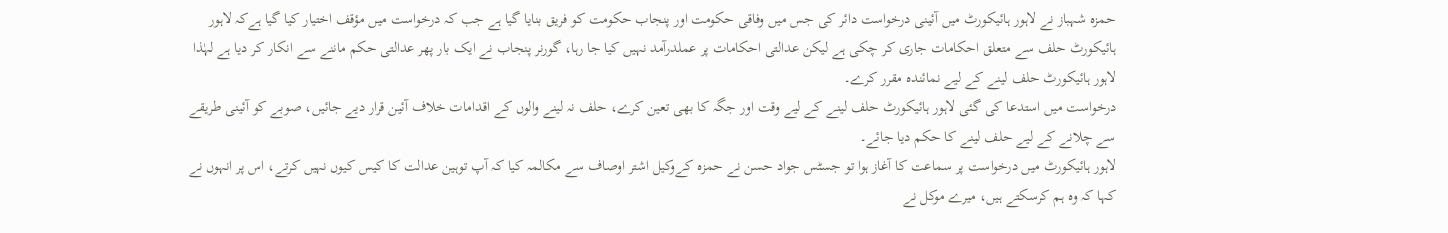حمزہ شہباز نے لاہور ہائیکورٹ میں آئینی درخواست دائر کی جس میں وفاقی حکومت اور پنجاب حکومت کو فریق بنایا گیا ہے جب کہ درخواست میں مؤقف اختیار کیا گیا ہےکہ لاہور ہائیکورٹ حلف سے متعلق احکامات جاری کر چکی ہے لیکن عدالتی احکامات پر عملدرآمد نہیں کیا جا رہا، گورنر پنجاب نے ایک بار پھر عدالتی حکم ماننے سے انکار کر دیا ہے لہٰذا لاہور ہائیکورٹ حلف لینے کے لیے نمائندہ مقرر کرے۔
درخواست میں استدعا کی گئی لاہور ہائیکورٹ حلف لینے کے لیے وقت اور جگہ کا بھی تعین کرے، حلف نہ لینے والوں کے اقدامات خلاف آئین قرار دیے جائیں، صوبے کو آئینی طریقے سے چلانے کے لیے حلف لینے کا حکم دیا جائے۔
لاہور ہائیکورٹ میں درخواست پر سماعت کا آغاز ہوا تو جسٹس جواد حسن نے حمزہ کےوکیل اشتر اوصاف سے مکالمہ کیا کہ آپ توہین عدالت کا کیس کیوں نہیں کرتے، اس پر انہوں نے کہا کہ وہ ہم کرسکتے ہیں، میرے موکل نے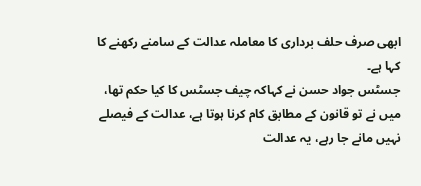ابھی صرف حلف برداری کا معاملہ عدالت کے سامنے رکھنے کا کہا ہے۔
جسٹس جواد حسن نے کہاکہ چیف جسٹس کا کیا حکم تھا، میں نے تو قانون کے مطابق کام کرنا ہوتا ہے، عدالت کے فیصلے نہیں مانے جا رہے، یہ عدالت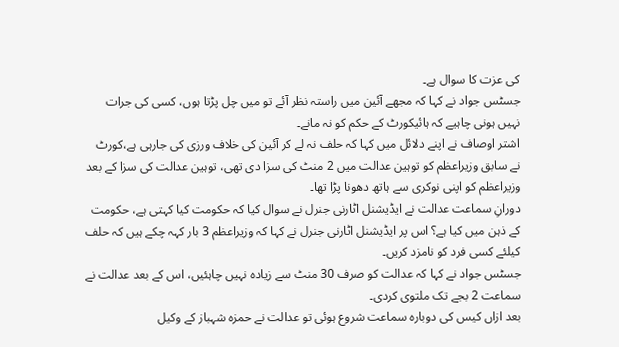کی عزت کا سوال ہے۔
جسٹس جواد نے کہا کہ مجھے آئین میں راستہ نظر آئے تو میں چل پڑتا ہوں، کسی کی جرات نہیں ہونی چاہیے کہ ہائیکورٹ کے حکم کو نہ مانے۔
اشتر اوصاف نے اپنے دلائل میں کہا کہ حلف نہ لے کر آئین کی خلاف ورزی کی جارہی ہے،کورٹ نے سابق وزیراعظم کو توہین عدالت میں 2 منٹ کی سزا دی تھی، توہین عدالت کی سزا کے بعد وزیراعظم کو اپنی نوکری سے ہاتھ دھونا پڑا تھا۔
دورانِ سماعت عدالت نے ایڈیشنل اٹارنی جنرل نے سوال کیا کہ حکومت کیا کہتی ہے، حکومت کے ذہن میں کیا ہے؟ اس پر ایڈیشنل اٹارنی جنرل نے کہا کہ وزیراعظم 3 بار کہہ چکے ہیں کہ حلف کیلئے کسی فرد کو نامزد کریں۔
جسٹس جواد نے کہا کہ عدالت کو صرف 30 منٹ سے زیادہ نہیں چاہئیں، اس کے بعد عدالت نے سماعت 2 بجے تک ملتوی کردی۔
بعد ازاں کیس کی دوبارہ سماعت شروع ہوئی تو عدالت نے حمزہ شہباز کے وکیل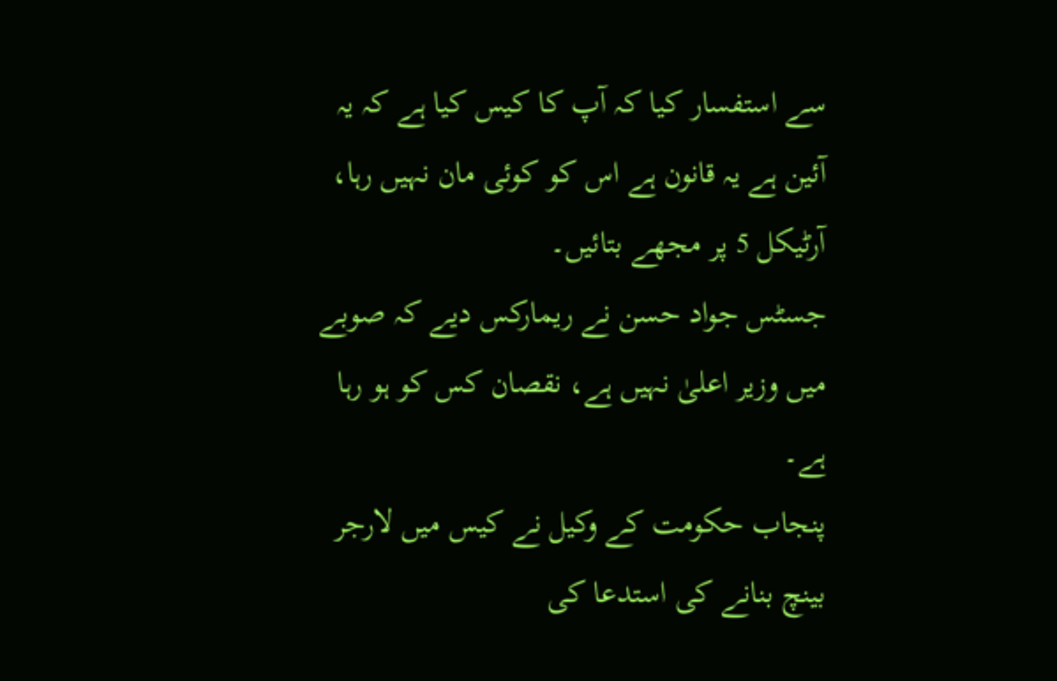سے استفسار کیا کہ آپ کا کیس کیا ہے کہ یہ آئین ہے یہ قانون ہے اس کو کوئی مان نہیں رہا، آرٹیکل 5 پر مجھے بتائیں۔
جسٹس جواد حسن نے ریمارکس دیے کہ صوبے میں وزیر اعلیٰ نہیں ہے، نقصان کس کو ہو رہا ہے۔
پنجاب حکومت کے وکیل نے کیس میں لارجر بینچ بنانے کی استدعا کی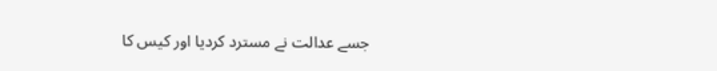جسے عدالت نے مسترد کردیا اور کیس کا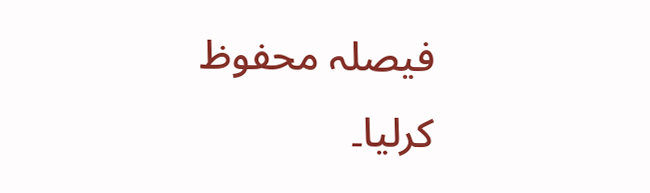فیصلہ محفوظ کرلیا۔